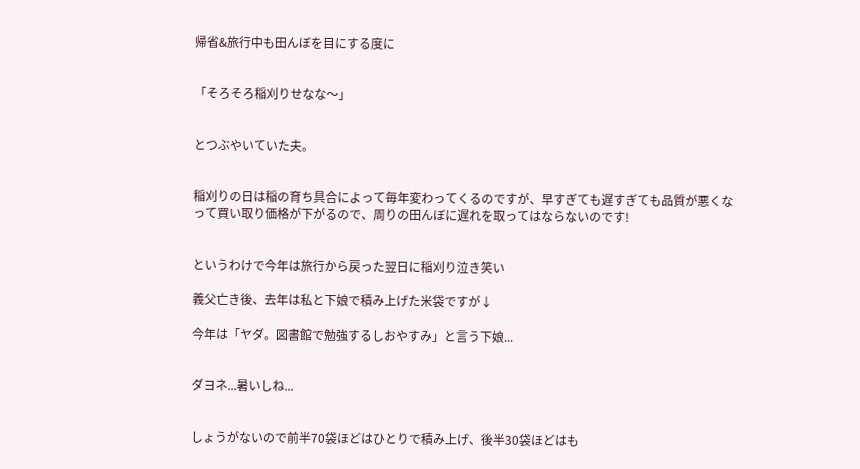帰省&旅行中も田んぼを目にする度に


「そろそろ稲刈りせなな〜」


とつぶやいていた夫。


稲刈りの日は稲の育ち具合によって毎年変わってくるのですが、早すぎても遅すぎても品質が悪くなって買い取り価格が下がるので、周りの田んぼに遅れを取ってはならないのです!


というわけで今年は旅行から戻った翌日に稲刈り泣き笑い

義父亡き後、去年は私と下娘で積み上げた米袋ですが↓

今年は「ヤダ。図書館で勉強するしおやすみ」と言う下娘...


ダヨネ...暑いしね...


しょうがないので前半70袋ほどはひとりで積み上げ、後半30袋ほどはも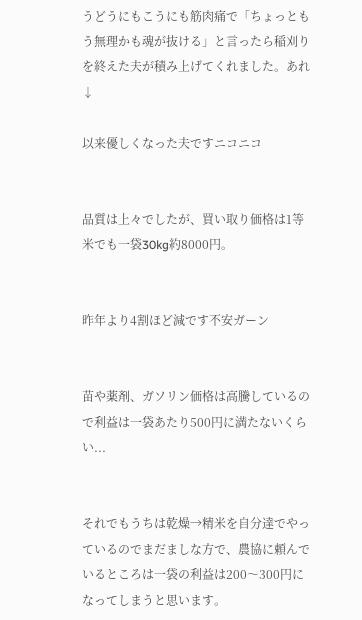うどうにもこうにも筋肉痛で「ちょっともう無理かも魂が抜ける」と言ったら稲刈りを終えた夫が積み上げてくれました。あれ↓

以来優しくなった夫ですニコニコ


品質は上々でしたが、買い取り価格は1等米でも一袋30kg約8000円。


昨年より4割ほど減です不安ガーン


苗や薬剤、ガソリン価格は高騰しているので利益は一袋あたり500円に満たないくらい...


それでもうちは乾燥→精米を自分達でやっているのでまだましな方で、農協に頼んでいるところは一袋の利益は200〜300円になってしまうと思います。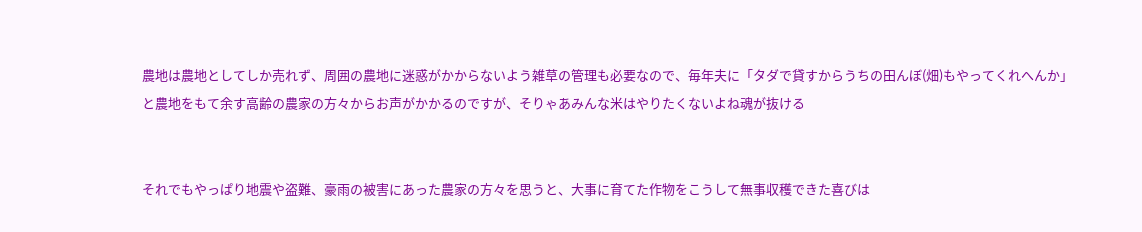農地は農地としてしか売れず、周囲の農地に迷惑がかからないよう雑草の管理も必要なので、毎年夫に「タダで貸すからうちの田んぼ(畑)もやってくれへんか」と農地をもて余す高齢の農家の方々からお声がかかるのですが、そりゃあみんな米はやりたくないよね魂が抜ける


それでもやっぱり地震や盗難、豪雨の被害にあった農家の方々を思うと、大事に育てた作物をこうして無事収穫できた喜びは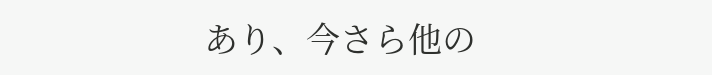あり、今さら他の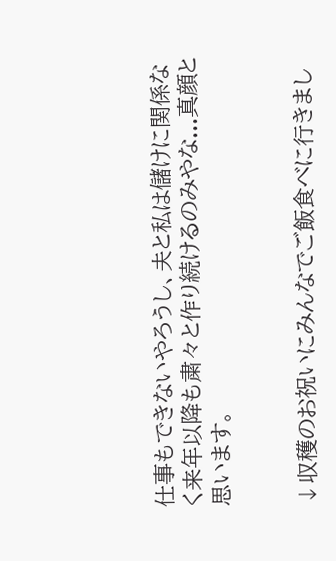仕事もできないやろうし、夫と私は儲けに関係なく来年以降も粛々と作り続けるのみやな...真顔と思います。


↓収穫のお祝いにみんなでご飯食べに行きまし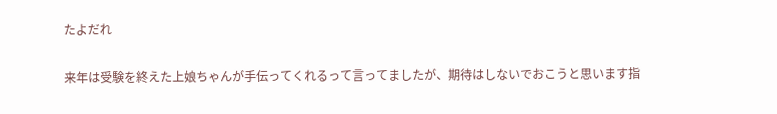たよだれ

来年は受験を終えた上娘ちゃんが手伝ってくれるって言ってましたが、期待はしないでおこうと思います指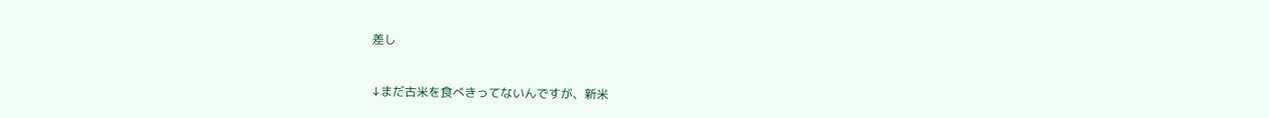差し


↓まだ古米を食べきってないんですが、新米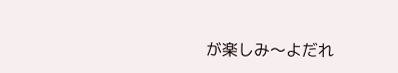が楽しみ〜よだれ